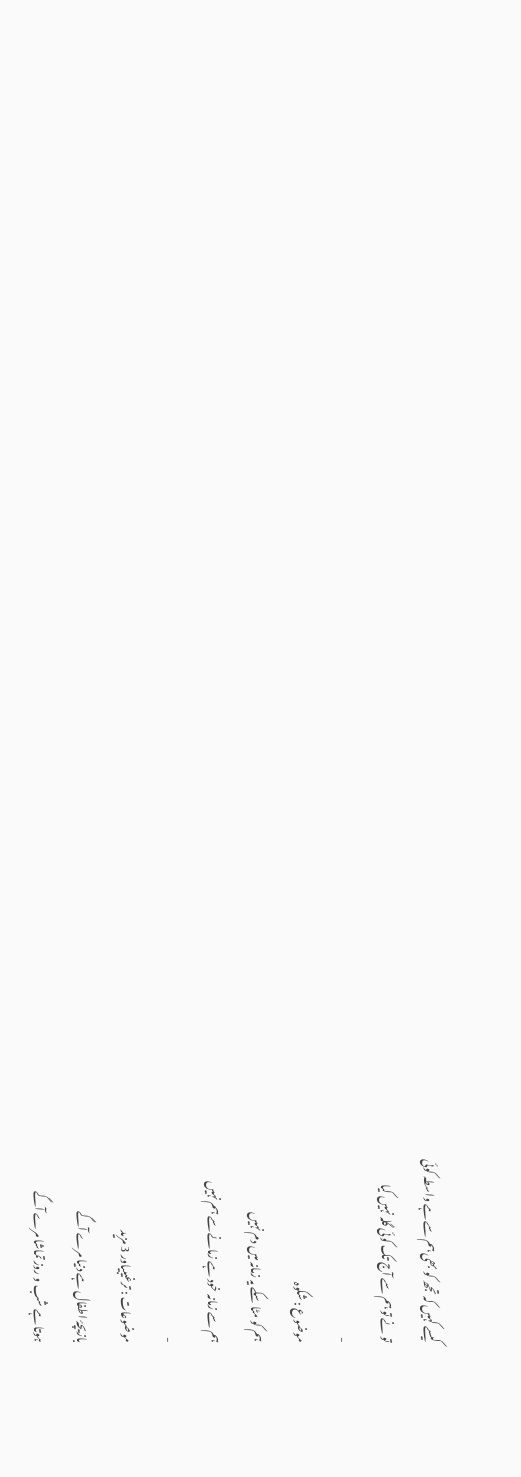کیسے کہیں کہ تجھ کو بھی ہم سے ہے واسطہ کوئی
تو نے تو ہم سے آج تک کوئی گلہ نہیں کیا
-
موضوع : شکوہ
ہم کو مٹا سکے یہ زمانہ میں دم نہیں
ہم سے زمانہ خود ہے زمانے سے ہم نہیں
-
موضوعات : ترغیبیاور 3 مزید
بازیچۂ اطفال ہے دنیا مرے آگے
ہوتا ہے شب و روز تماشا مرے آگے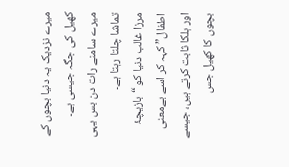میرے نزدیک یہ دنیا بچوں کے کھیل کی جگہ جیسی ہے۔
میرے سامنے رات دن بس یہی تماشا چلتا رہتا ہے۔
مرزا غالب دنیا کو “بازیچۂ اطفال” کہہ کر اسے بےمعنی اور ہلکا ثابت کرتے ہیں، جیسے بچوں کا کھیل جس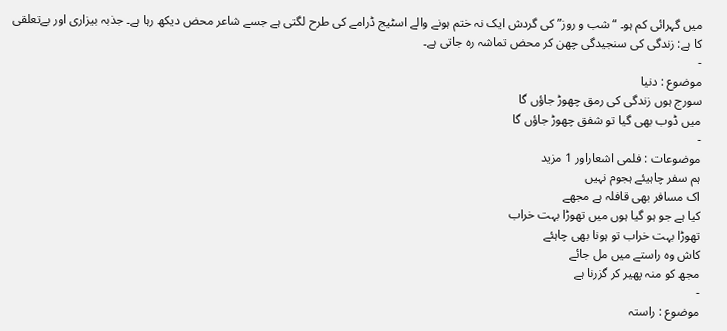میں گہرائی کم ہو۔ “شب و روز” کی گردش ایک نہ ختم ہونے والے اسٹیج ڈرامے کی طرح لگتی ہے جسے شاعر محض دیکھ رہا ہے۔ جذبہ بیزاری اور بےتعلقی کا ہے: زندگی کی سنجیدگی چھن کر محض تماشہ رہ جاتی ہے۔
-
موضوع : دنیا
سورج ہوں زندگی کی رمق چھوڑ جاؤں گا
میں ڈوب بھی گیا تو شفق چھوڑ جاؤں گا
-
موضوعات : فلمی اشعاراور 1 مزید
ہم سفر چاہیئے ہجوم نہیں
اک مسافر بھی قافلہ ہے مجھے
کیا ہے جو ہو گیا ہوں میں تھوڑا بہت خراب
تھوڑا بہت خراب تو ہونا بھی چاہئے
کاش وہ راستے میں مل جائے
مجھ کو منہ پھیر کر گزرنا ہے
-
موضوع : راستہ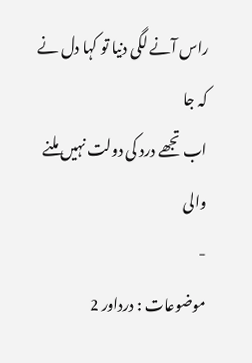راس آنے لگی دنیا تو کہا دل نے کہ جا
اب تجھے درد کی دولت نہیں ملنے والی
-
موضوعات : درداور 2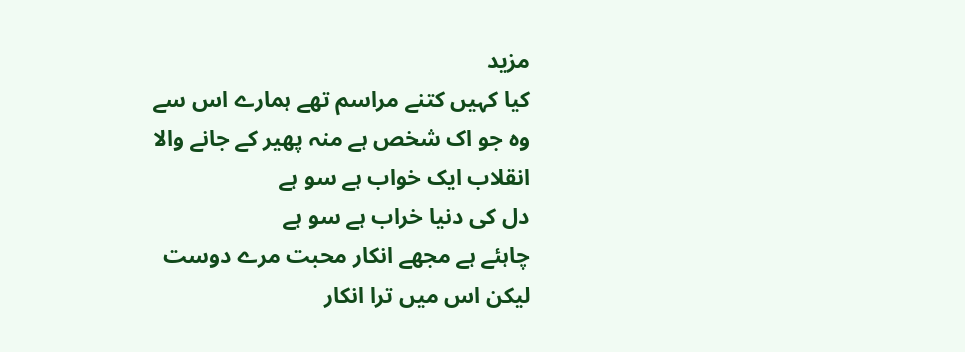مزید
کیا کہیں کتنے مراسم تھے ہمارے اس سے
وہ جو اک شخص ہے منہ پھیر کے جانے والا
انقلاب ایک خواب ہے سو ہے
دل کی دنیا خراب ہے سو ہے
چاہئے ہے مجھے انکار محبت مرے دوست
لیکن اس میں ترا انکار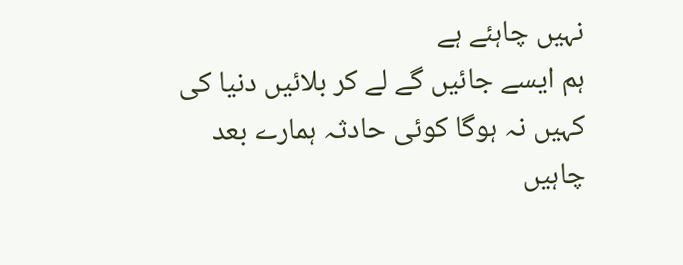نہیں چاہئے ہے
ہم ایسے جائیں گے لے کر بلائیں دنیا کی
کہیں نہ ہوگا کوئی حادثہ ہمارے بعد
چاہیں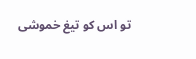تو اس کو تیغ خموشی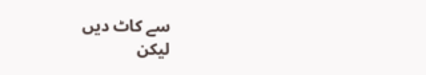سے کاٹ دیں
لیکن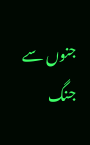جنوں سے جنگ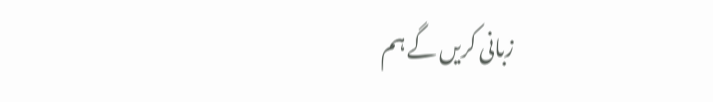زبانی کریں گے ہم